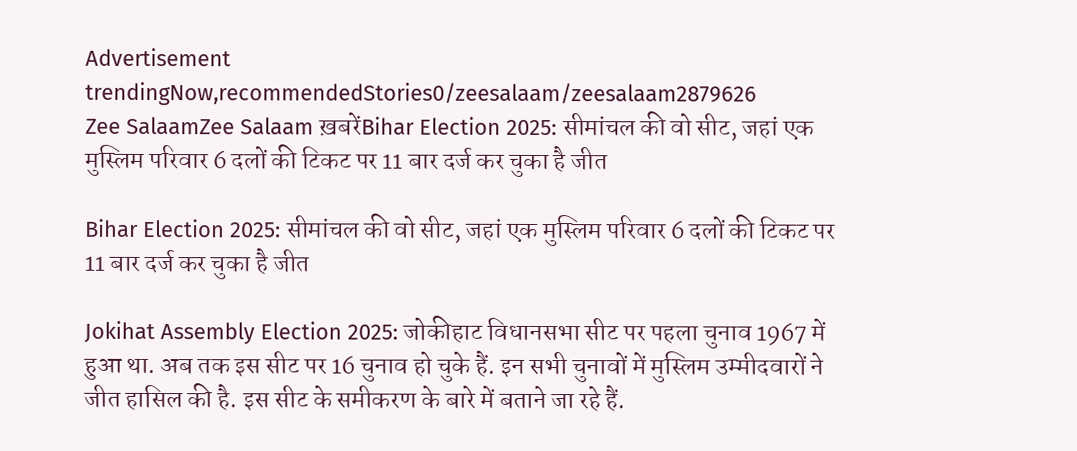Advertisement
trendingNow,recommendedStories0/zeesalaam/zeesalaam2879626
Zee SalaamZee Salaam ख़बरेंBihar Election 2025: सीमांचल की वो सीट, जहां एक मुस्लिम परिवार 6 दलों की टिकट पर 11 बार दर्ज कर चुका है जीत

Bihar Election 2025: सीमांचल की वो सीट, जहां एक मुस्लिम परिवार 6 दलों की टिकट पर 11 बार दर्ज कर चुका है जीत

Jokihat Assembly Election 2025: जोकीहाट विधानसभा सीट पर पहला चुनाव 1967 में हुआ था. अब तक इस सीट पर 16 चुनाव हो चुके हैं. इन सभी चुनावों में मुस्लिम उम्मीदवारों ने जीत हासिल की है. इस सीट के समीकरण के बारे में बताने जा रहे हैं.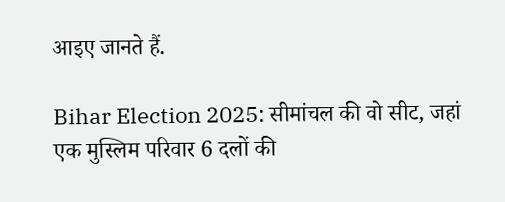आइए जानते हैं.

Bihar Election 2025: सीमांचल की वो सीट, जहां एक मुस्लिम परिवार 6 दलों की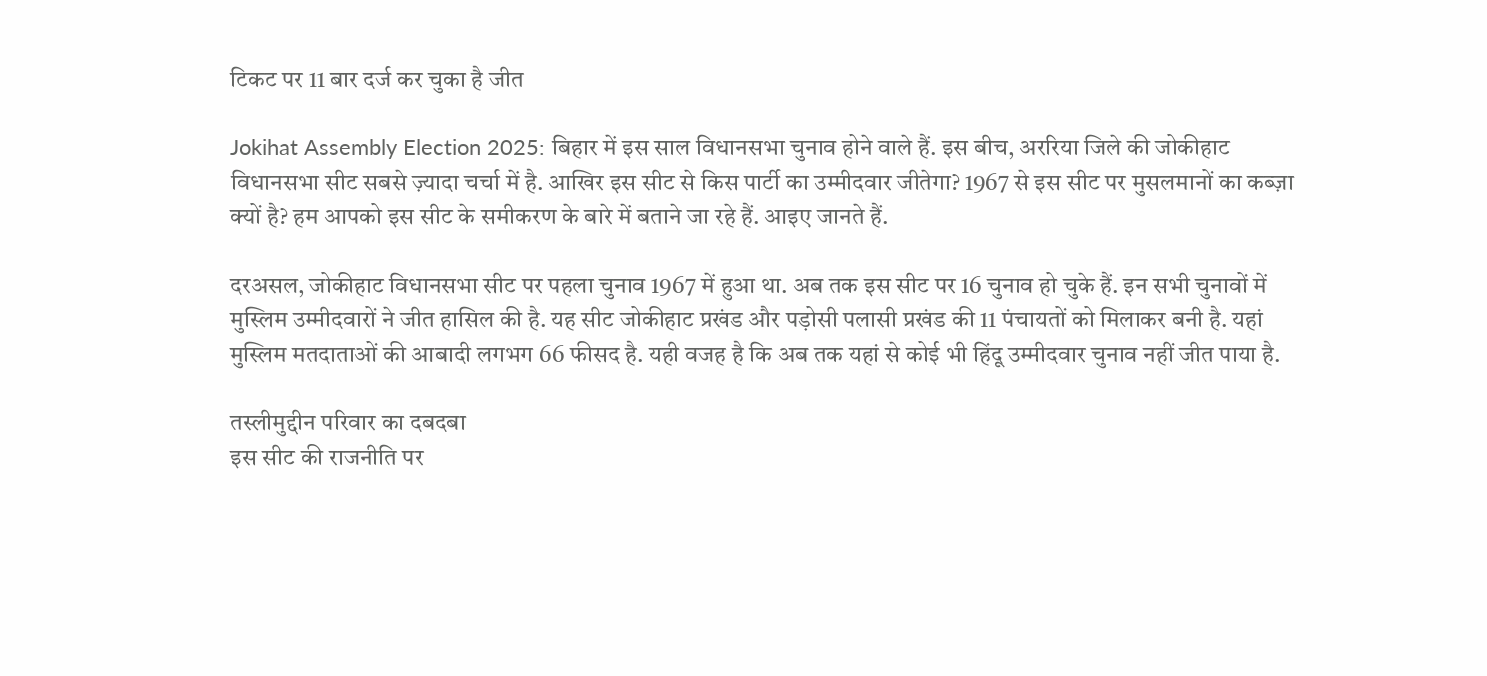टिकट पर 11 बार दर्ज कर चुका है जीत

Jokihat Assembly Election 2025: बिहार में इस साल विधानसभा चुनाव होने वाले हैं. इस बीच, अररिया जिले की जोकीहाट विधानसभा सीट सबसे ज़्यादा चर्चा में है. आखिर इस सीट से किस पार्टी का उम्मीदवार जीतेगा? 1967 से इस सीट पर मुसलमानों का कब्ज़ा क्यों है? हम आपको इस सीट के समीकरण के बारे में बताने जा रहे हैं. आइए जानते हैं.

दरअसल, जोकीहाट विधानसभा सीट पर पहला चुनाव 1967 में हुआ था. अब तक इस सीट पर 16 चुनाव हो चुके हैं. इन सभी चुनावों में मुस्लिम उम्मीदवारों ने जीत हासिल की है. यह सीट जोकीहाट प्रखंड और पड़ोसी पलासी प्रखंड की 11 पंचायतों को मिलाकर बनी है. यहां मुस्लिम मतदाताओं की आबादी लगभग 66 फीसद है. यही वजह है कि अब तक यहां से कोई भी हिंदू उम्मीदवार चुनाव नहीं जीत पाया है.

तस्लीमुद्दीन परिवार का दबदबा
इस सीट की राजनीति पर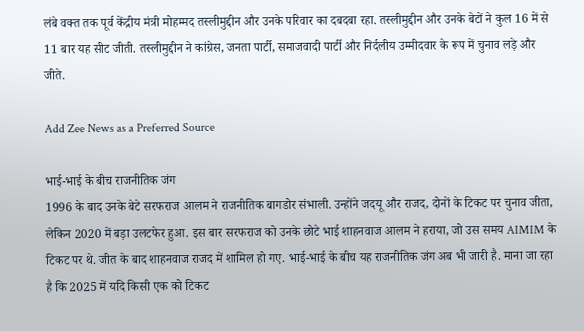लंबे वक्त तक पूर्व केंद्रीय मंत्री मोहम्मद तस्लीमुद्दीन और उनके परिवार का दबदबा रहा. तस्लीमुद्दीन और उनके बेटों ने कुल 16 में से 11 बार यह सीट जीती. तस्लीमुद्दीन ने कांग्रेस, जनता पार्टी, समाजवादी पार्टी और निर्दलीय उम्मीदवार के रूप में चुनाव लड़े और जीते.

Add Zee News as a Preferred Source

भाई-भाई के बीच राजनीतिक जंग
1996 के बाद उनके बेटे सरफराज आलम ने राजनीतिक बागडोर संभाली. उन्होंने जदयू और राजद, दोनों के टिकट पर चुनाव जीता, लेकिन 2020 में बड़ा उलटफेर हुआ. इस बार सरफराज को उनके छोटे भाई शाहनवाज आलम ने हराया, जो उस समय AIMIM के टिकट पर थे. जीत के बाद शाहनवाज राजद में शामिल हो गए. भाई-भाई के बीच यह राजनीतिक जंग अब भी जारी है. माना जा रहा है कि 2025 में यदि किसी एक को टिकट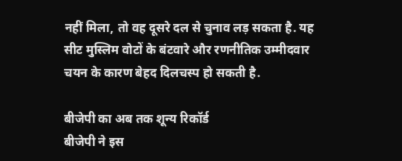नहीं मिला, तो वह दूसरे दल से चुनाव लड़ सकता है. यह सीट मुस्लिम वोटों के बंटवारे और रणनीतिक उम्मीदवार चयन के कारण बेहद दिलचस्प हो सकती है.

बीजेपी का अब तक शून्य रिकॉर्ड
बीजेपी ने इस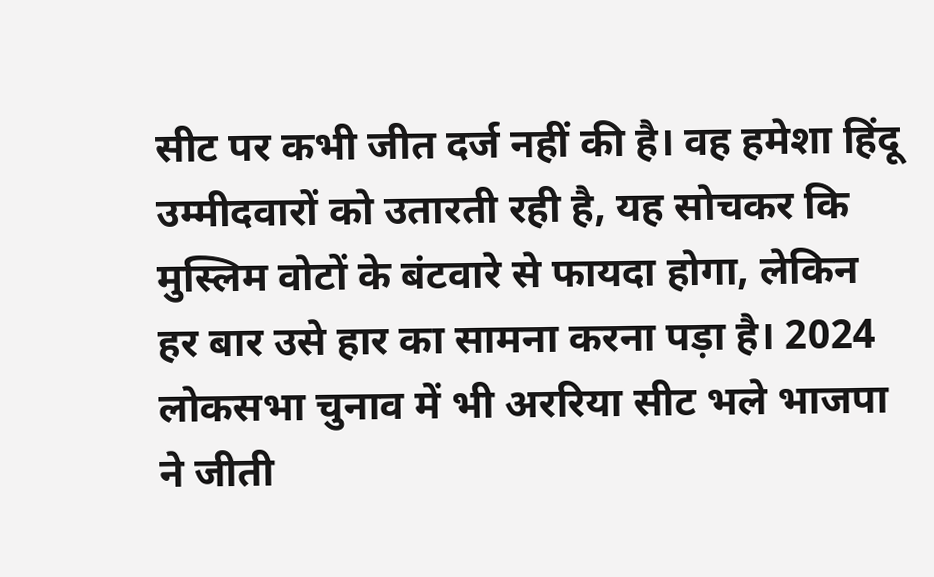सीट पर कभी जीत दर्ज नहीं की है। वह हमेशा हिंदू उम्मीदवारों को उतारती रही है, यह सोचकर कि मुस्लिम वोटों के बंटवारे से फायदा होगा, लेकिन हर बार उसे हार का सामना करना पड़ा है। 2024 लोकसभा चुनाव में भी अररिया सीट भले भाजपा ने जीती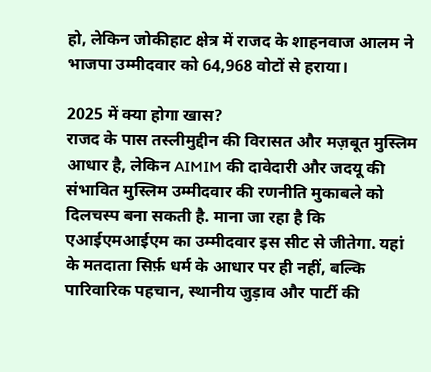हो, लेकिन जोकीहाट क्षेत्र में राजद के शाहनवाज आलम ने भाजपा उम्मीदवार को 64,968 वोटों से हराया।

2025 में क्या होगा खास?
राजद के पास तस्लीमुद्दीन की विरासत और मज़बूत मुस्लिम आधार है, लेकिन AIMIM की दावेदारी और जदयू की संभावित मुस्लिम उम्मीदवार की रणनीति मुकाबले को दिलचस्प बना सकती है. माना जा रहा है कि एआईएमआईएम का उम्मीदवार इस सीट से जीतेगा. यहां के मतदाता सिर्फ़ धर्म के आधार पर ही नहीं, बल्कि पारिवारिक पहचान, स्थानीय जुड़ाव और पार्टी की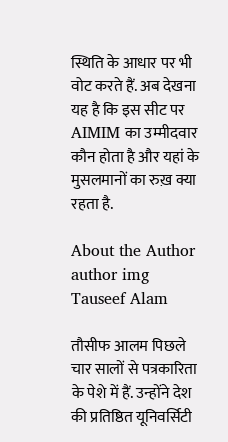स्थिति के आधार पर भी वोट करते हैं. अब देखना यह है कि इस सीट पर AIMIM का उम्मीदवार कौन होता है और यहां के मुसलमानों का रुख़ क्या रहता है.

About the Author
author img
Tauseef Alam

तौसीफ आलम पिछले चार सालों से पत्रकारिता के पेशे में हैं. उन्होंने देश की प्रतिष्ठित यूनिवर्सिटी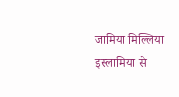जामिया मिल्लिया इस्लामिया से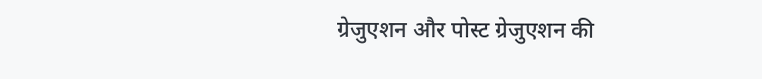ग्रेजुएशन और पोस्ट ग्रेजुएशन की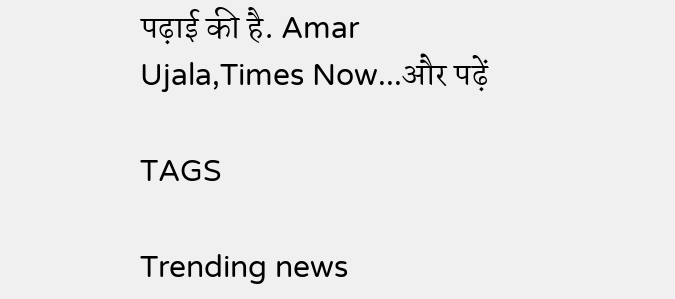पढ़ाई की है. Amar Ujala,Times Now...और पढ़ें

TAGS

Trending news